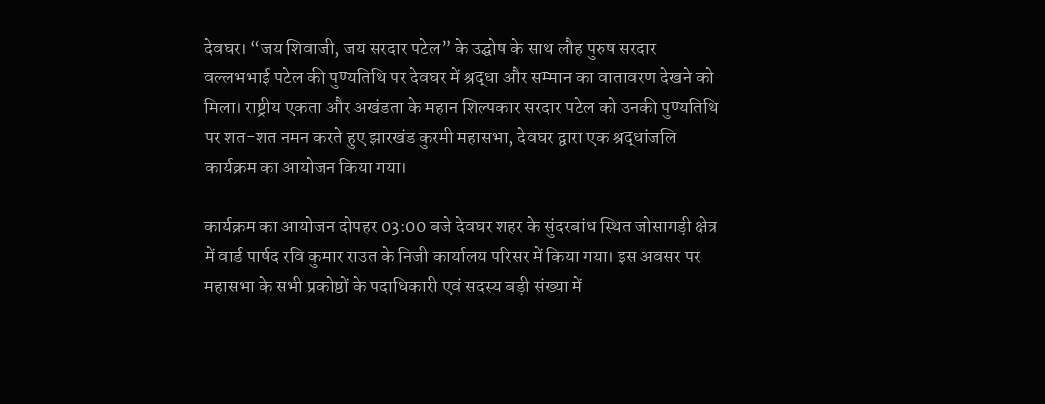देवघर। “जय शिवाजी, जय सरदार पटेल” के उद्घोष के साथ लौह पुरुष सरदार वल्लभभाई पटेल की पुण्यतिथि पर देवघर में श्रद्धा और सम्मान का वातावरण देखने को मिला। राष्ट्रीय एकता और अखंडता के महान शिल्पकार सरदार पटेल को उनकी पुण्यतिथि पर शत-शत नमन करते हुए झारखंड कुरमी महासभा, देवघर द्वारा एक श्रद्धांजलि कार्यक्रम का आयोजन किया गया।

कार्यक्रम का आयोजन दोपहर 03:00 बजे देवघर शहर के सुंदरबांध स्थित जोसागड़ी क्षेत्र में वार्ड पार्षद रवि कुमार राउत के निजी कार्यालय परिसर में किया गया। इस अवसर पर महासभा के सभी प्रकोष्ठों के पदाधिकारी एवं सदस्य बड़ी संख्या में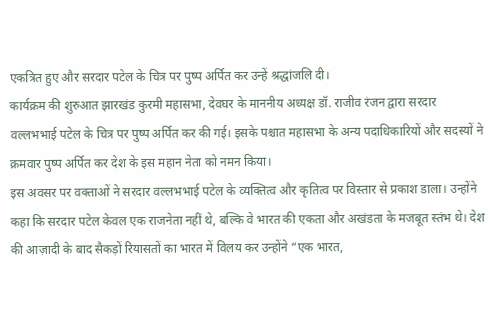एकत्रित हुए और सरदार पटेल के चित्र पर पुष्प अर्पित कर उन्हें श्रद्धांजलि दी।
कार्यक्रम की शुरुआत झारखंड कुरमी महासभा, देवघर के माननीय अध्यक्ष डॉ. राजीव रंजन द्वारा सरदार वल्लभभाई पटेल के चित्र पर पुष्प अर्पित कर की गई। इसके पश्चात महासभा के अन्य पदाधिकारियों और सदस्यों ने क्रमवार पुष्प अर्पित कर देश के इस महान नेता को नमन किया।
इस अवसर पर वक्ताओं ने सरदार वल्लभभाई पटेल के व्यक्तित्व और कृतित्व पर विस्तार से प्रकाश डाला। उन्होंने कहा कि सरदार पटेल केवल एक राजनेता नहीं थे, बल्कि वे भारत की एकता और अखंडता के मजबूत स्तंभ थे। देश की आज़ादी के बाद सैकड़ों रियासतों का भारत में विलय कर उन्होंने “एक भारत,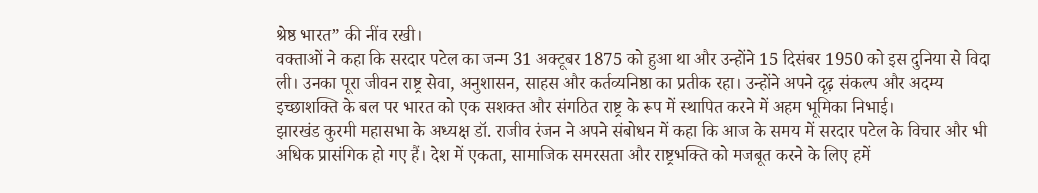श्रेष्ठ भारत” की नींव रखी।
वक्ताओं ने कहा कि सरदार पटेल का जन्म 31 अक्टूबर 1875 को हुआ था और उन्होंने 15 दिसंबर 1950 को इस दुनिया से विदा ली। उनका पूरा जीवन राष्ट्र सेवा, अनुशासन, साहस और कर्तव्यनिष्ठा का प्रतीक रहा। उन्होंने अपने दृढ़ संकल्प और अदम्य इच्छाशक्ति के बल पर भारत को एक सशक्त और संगठित राष्ट्र के रूप में स्थापित करने में अहम भूमिका निभाई।
झारखंड कुरमी महासभा के अध्यक्ष डॉ. राजीव रंजन ने अपने संबोधन में कहा कि आज के समय में सरदार पटेल के विचार और भी अधिक प्रासंगिक हो गए हैं। देश में एकता, सामाजिक समरसता और राष्ट्रभक्ति को मजबूत करने के लिए हमें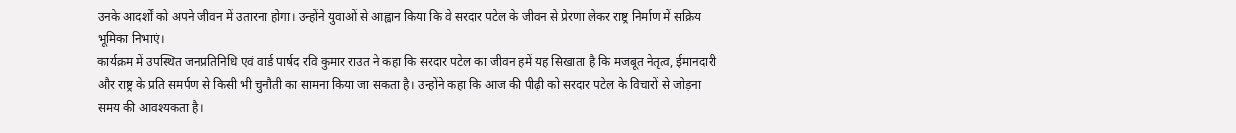उनके आदर्शों को अपने जीवन में उतारना होगा। उन्होंने युवाओं से आह्वान किया कि वे सरदार पटेल के जीवन से प्रेरणा लेकर राष्ट्र निर्माण में सक्रिय भूमिका निभाएं।
कार्यक्रम में उपस्थित जनप्रतिनिधि एवं वार्ड पार्षद रवि कुमार राउत ने कहा कि सरदार पटेल का जीवन हमें यह सिखाता है कि मजबूत नेतृत्व, ईमानदारी और राष्ट्र के प्रति समर्पण से किसी भी चुनौती का सामना किया जा सकता है। उन्होंने कहा कि आज की पीढ़ी को सरदार पटेल के विचारों से जोड़ना समय की आवश्यकता है।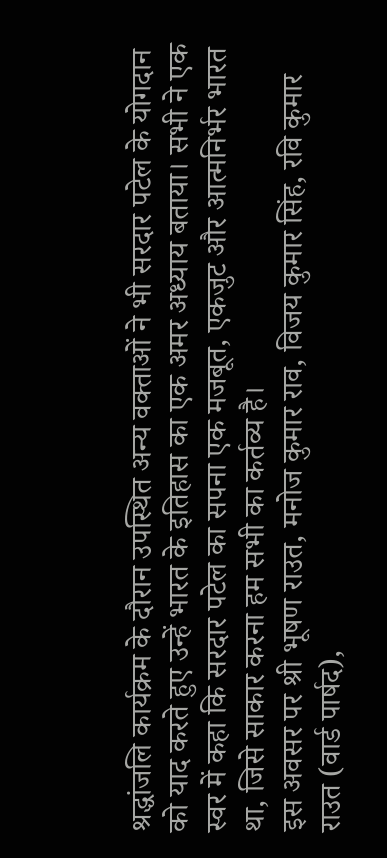श्रद्धांजलि कार्यक्रम के दौरान उपस्थित अन्य वक्ताओं ने भी सरदार पटेल के योगदान को याद करते हुए उन्हें भारत के इतिहास का एक अमर अध्याय बताया। सभी ने एक स्वर में कहा कि सरदार पटेल का सपना एक मजबूत, एकजुट और आत्मनिर्भर भारत था, जिसे साकार करना हम सभी का कर्तव्य है।
इस अवसर पर श्री भूषण राउत, मनोज कुमार राव, विजय कुमार सिंह, रवि कुमार राउत (वार्ड पार्षद),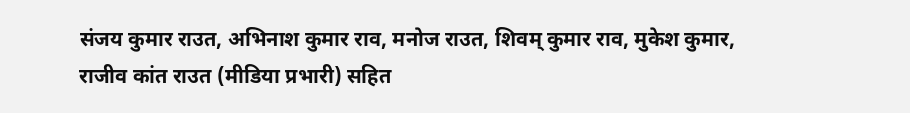संजय कुमार राउत, अभिनाश कुमार राव, मनोज राउत, शिवम् कुमार राव, मुकेश कुमार, राजीव कांत राउत (मीडिया प्रभारी) सहित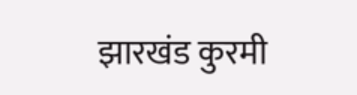झारखंड कुरमी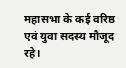महासभा के कई वरिष्ठ एवं युवा सदस्य मौजूद रहे।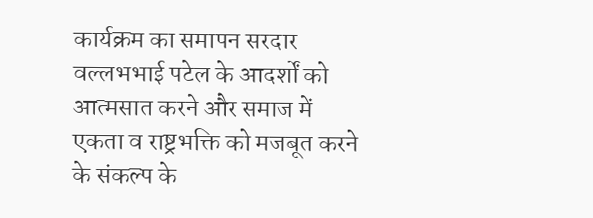कार्यक्रम का समापन सरदार वल्लभभाई पटेल के आदर्शों को आत्मसात करने और समाज में एकता व राष्ट्रभक्ति को मजबूत करने के संकल्प के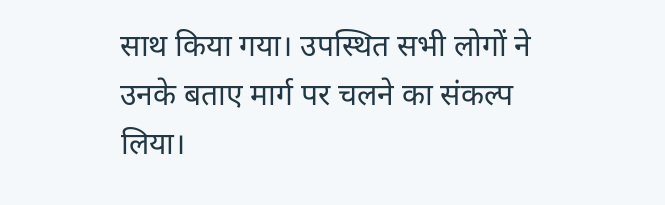साथ किया गया। उपस्थित सभी लोगों ने उनके बताए मार्ग पर चलने का संकल्प लिया।